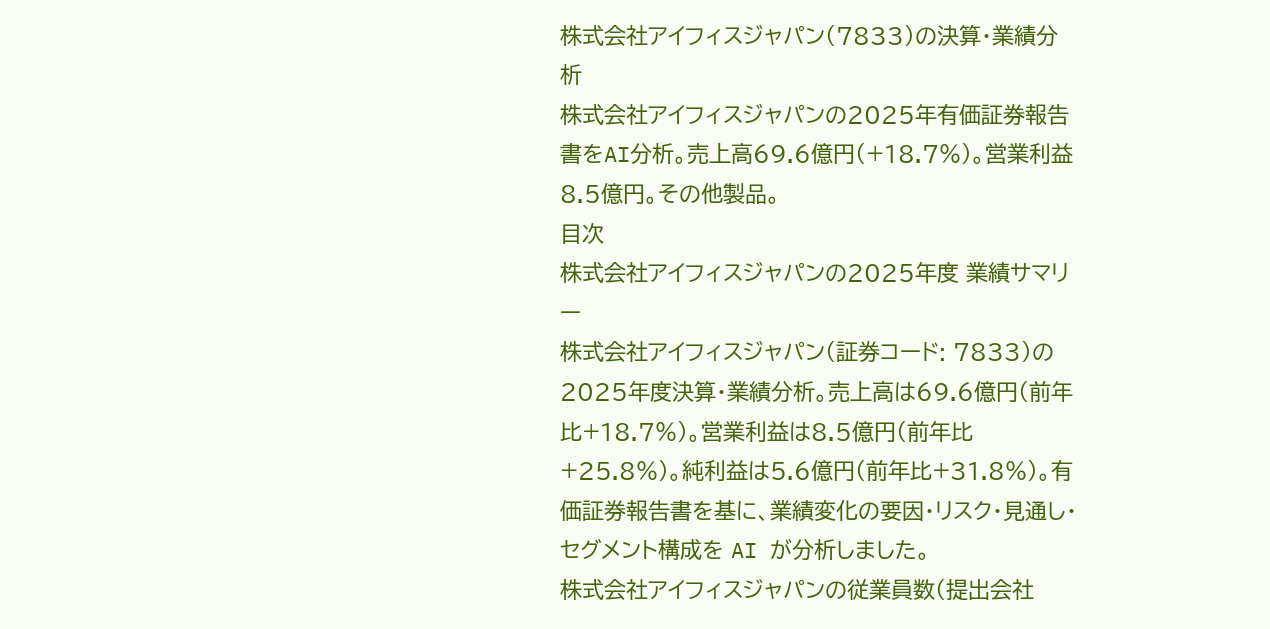株式会社アイフィスジャパン(7833)の決算・業績分析
株式会社アイフィスジャパンの2025年有価証券報告書をAI分析。売上高69.6億円(+18.7%)。営業利益8.5億円。その他製品。
目次
株式会社アイフィスジャパンの2025年度 業績サマリー
株式会社アイフィスジャパン(証券コード: 7833)の2025年度決算・業績分析。売上高は69.6億円(前年比+18.7%)。営業利益は8.5億円(前年比+25.8%)。純利益は5.6億円(前年比+31.8%)。有価証券報告書を基に、業績変化の要因・リスク・見通し・セグメント構成を AI が分析しました。
株式会社アイフィスジャパンの従業員数(提出会社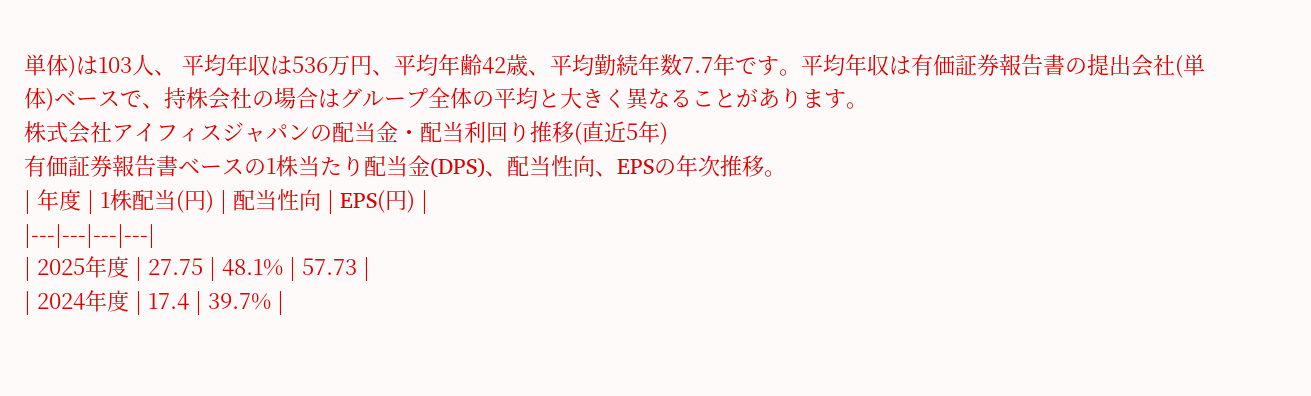単体)は103人、 平均年収は536万円、平均年齢42歳、平均勤続年数7.7年です。平均年収は有価証券報告書の提出会社(単体)ベースで、持株会社の場合はグループ全体の平均と大きく異なることがあります。
株式会社アイフィスジャパンの配当金・配当利回り推移(直近5年)
有価証券報告書ベースの1株当たり配当金(DPS)、配当性向、EPSの年次推移。
| 年度 | 1株配当(円) | 配当性向 | EPS(円) |
|---|---|---|---|
| 2025年度 | 27.75 | 48.1% | 57.73 |
| 2024年度 | 17.4 | 39.7% |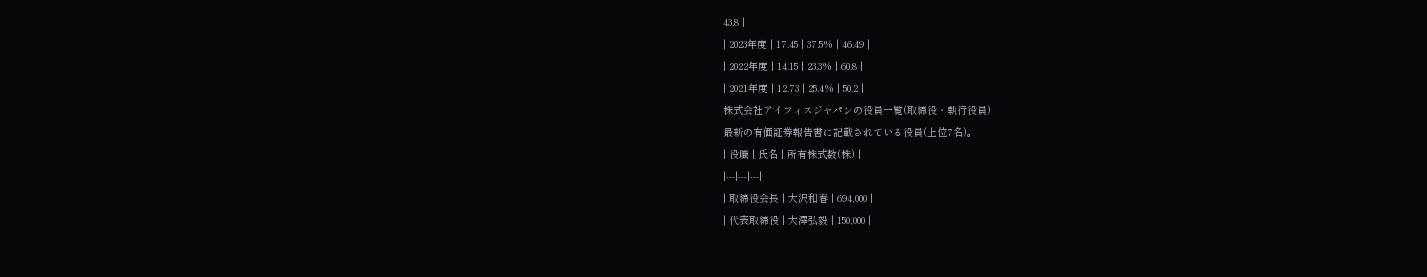43.8 |
| 2023年度 | 17.45 | 37.5% | 46.49 |
| 2022年度 | 14.15 | 23.3% | 60.8 |
| 2021年度 | 12.73 | 25.4% | 50.2 |
株式会社アイフィスジャパンの役員一覧(取締役・執行役員)
最新の有価証券報告書に記載されている役員(上位7名)。
| 役職 | 氏名 | 所有株式数(株) |
|---|---|---|
| 取締役会長 | 大沢和春 | 694,000 |
| 代表取締役 | 大澤弘毅 | 150,000 |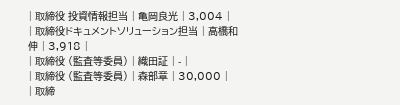| 取締役 投資情報担当 | 亀岡良光 | 3,004 |
| 取締役ドキュメントソリューション担当 | 高橋和伸 | 3,918 |
| 取締役 (監査等委員) | 織田証 | - |
| 取締役 (監査等委員) | 森部章 | 30,000 |
| 取締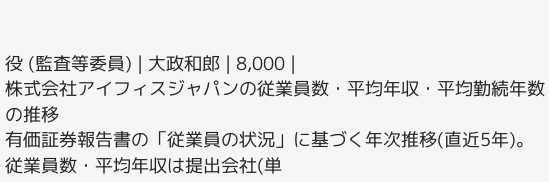役 (監査等委員) | 大政和郎 | 8,000 |
株式会社アイフィスジャパンの従業員数・平均年収・平均勤続年数の推移
有価証券報告書の「従業員の状況」に基づく年次推移(直近5年)。 従業員数・平均年収は提出会社(単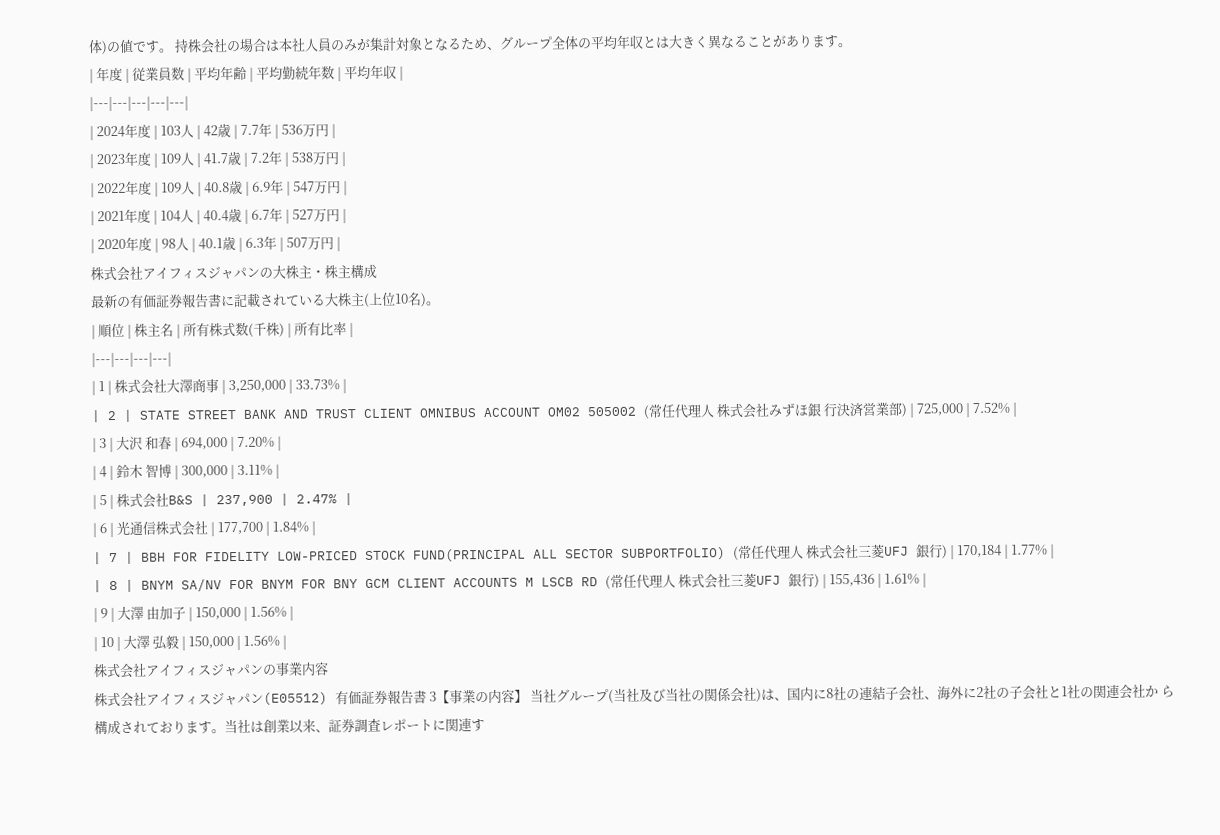体)の値です。 持株会社の場合は本社人員のみが集計対象となるため、グループ全体の平均年収とは大きく異なることがあります。
| 年度 | 従業員数 | 平均年齢 | 平均勤続年数 | 平均年収 |
|---|---|---|---|---|
| 2024年度 | 103人 | 42歳 | 7.7年 | 536万円 |
| 2023年度 | 109人 | 41.7歳 | 7.2年 | 538万円 |
| 2022年度 | 109人 | 40.8歳 | 6.9年 | 547万円 |
| 2021年度 | 104人 | 40.4歳 | 6.7年 | 527万円 |
| 2020年度 | 98人 | 40.1歳 | 6.3年 | 507万円 |
株式会社アイフィスジャパンの大株主・株主構成
最新の有価証券報告書に記載されている大株主(上位10名)。
| 順位 | 株主名 | 所有株式数(千株) | 所有比率 |
|---|---|---|---|
| 1 | 株式会社大澤商事 | 3,250,000 | 33.73% |
| 2 | STATE STREET BANK AND TRUST CLIENT OMNIBUS ACCOUNT OM02 505002 (常任代理人 株式会社みずほ銀 行決済営業部) | 725,000 | 7.52% |
| 3 | 大沢 和春 | 694,000 | 7.20% |
| 4 | 鈴木 智博 | 300,000 | 3.11% |
| 5 | 株式会社B&S | 237,900 | 2.47% |
| 6 | 光通信株式会社 | 177,700 | 1.84% |
| 7 | BBH FOR FIDELITY LOW-PRICED STOCK FUND(PRINCIPAL ALL SECTOR SUBPORTFOLIO) (常任代理人 株式会社三菱UFJ 銀行) | 170,184 | 1.77% |
| 8 | BNYM SA/NV FOR BNYM FOR BNY GCM CLIENT ACCOUNTS M LSCB RD (常任代理人 株式会社三菱UFJ 銀行) | 155,436 | 1.61% |
| 9 | 大澤 由加子 | 150,000 | 1.56% |
| 10 | 大澤 弘毅 | 150,000 | 1.56% |
株式会社アイフィスジャパンの事業内容
株式会社アイフィスジャパン(E05512) 有価証券報告書 3【事業の内容】 当社グループ(当社及び当社の関係会社)は、国内に8社の連結子会社、海外に2社の子会社と1社の関連会社か ら構成されております。当社は創業以来、証券調査レポートに関連す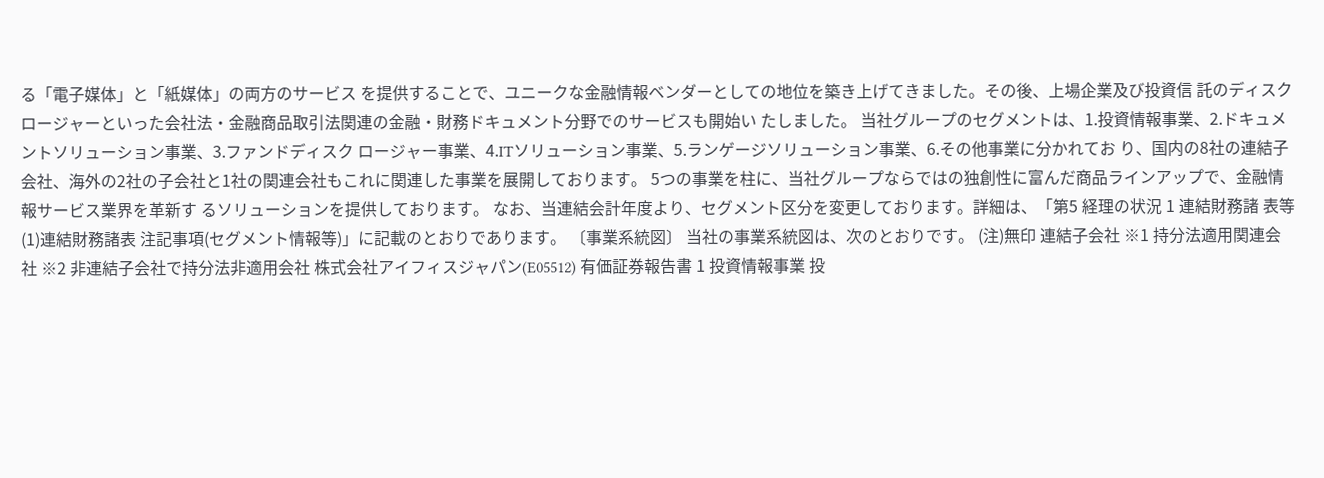る「電子媒体」と「紙媒体」の両方のサービス を提供することで、ユニークな金融情報ベンダーとしての地位を築き上げてきました。その後、上場企業及び投資信 託のディスクロージャーといった会社法・金融商品取引法関連の金融・財務ドキュメント分野でのサービスも開始い たしました。 当社グループのセグメントは、1.投資情報事業、2.ドキュメントソリューション事業、3.ファンドディスク ロージャー事業、4.ITソリューション事業、5.ランゲージソリューション事業、6.その他事業に分かれてお り、国内の8社の連結子会社、海外の2社の子会社と1社の関連会社もこれに関連した事業を展開しております。 5つの事業を柱に、当社グループならではの独創性に富んだ商品ラインアップで、金融情報サービス業界を革新す るソリューションを提供しております。 なお、当連結会計年度より、セグメント区分を変更しております。詳細は、「第5 経理の状況 1 連結財務諸 表等(1)連結財務諸表 注記事項(セグメント情報等)」に記載のとおりであります。 〔事業系統図〕 当社の事業系統図は、次のとおりです。 (注)無印 連結子会社 ※1 持分法適用関連会社 ※2 非連結子会社で持分法非適用会社 株式会社アイフィスジャパン(E05512) 有価証券報告書 1 投資情報事業 投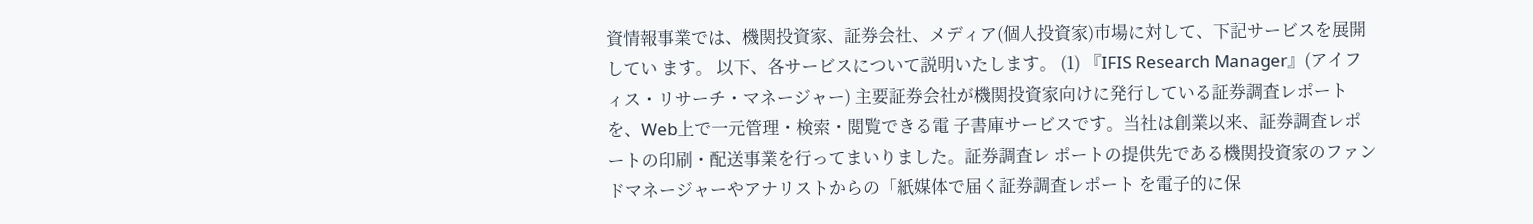資情報事業では、機関投資家、証券会社、メディア(個人投資家)市場に対して、下記サービスを展開してい ます。 以下、各サービスについて説明いたします。 (1) 『IFIS Research Manager』(アイフィス・リサーチ・マネージャー) 主要証券会社が機関投資家向けに発行している証券調査レポートを、Web上で一元管理・検索・閲覧できる電 子書庫サービスです。当社は創業以来、証券調査レポートの印刷・配送事業を行ってまいりました。証券調査レ ポートの提供先である機関投資家のファンドマネージャーやアナリストからの「紙媒体で届く証券調査レポート を電子的に保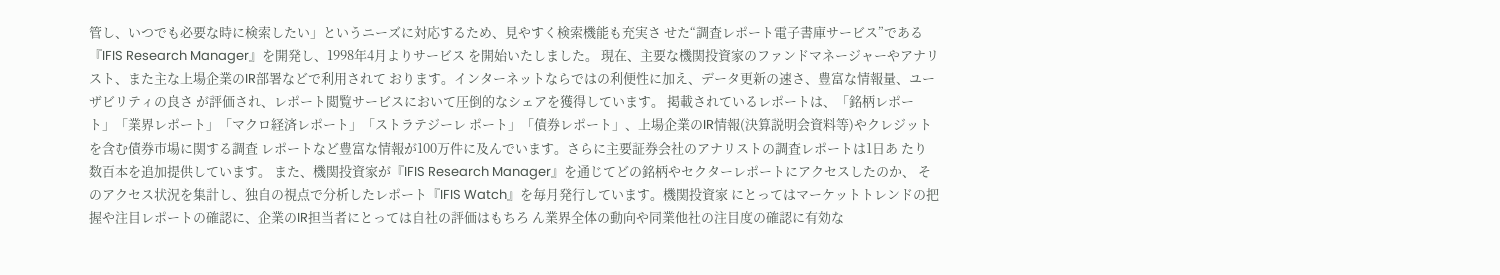管し、いつでも必要な時に検索したい」というニーズに対応するため、見やすく検索機能も充実さ せた“調査レポート電子書庫サービス”である『IFIS Research Manager』を開発し、1998年4月よりサービス を開始いたしました。 現在、主要な機関投資家のファンドマネージャーやアナリスト、また主な上場企業のIR部署などで利用されて おります。インターネットならではの利便性に加え、データ更新の速さ、豊富な情報量、ユーザビリティの良さ が評価され、レポート閲覧サービスにおいて圧倒的なシェアを獲得しています。 掲載されているレポートは、「銘柄レポート」「業界レポート」「マクロ経済レポート」「ストラテジーレ ポート」「債券レポート」、上場企業のIR情報(決算説明会資料等)やクレジットを含む債券市場に関する調査 レポートなど豊富な情報が100万件に及んでいます。さらに主要証券会社のアナリストの調査レポートは1日あ たり数百本を追加提供しています。 また、機関投資家が『IFIS Research Manager』を通じてどの銘柄やセクターレポートにアクセスしたのか、 そのアクセス状況を集計し、独自の視点で分析したレポート『IFIS Watch』を毎月発行しています。機関投資家 にとってはマーケットトレンドの把握や注目レポートの確認に、企業のIR担当者にとっては自社の評価はもちろ ん業界全体の動向や同業他社の注目度の確認に有効な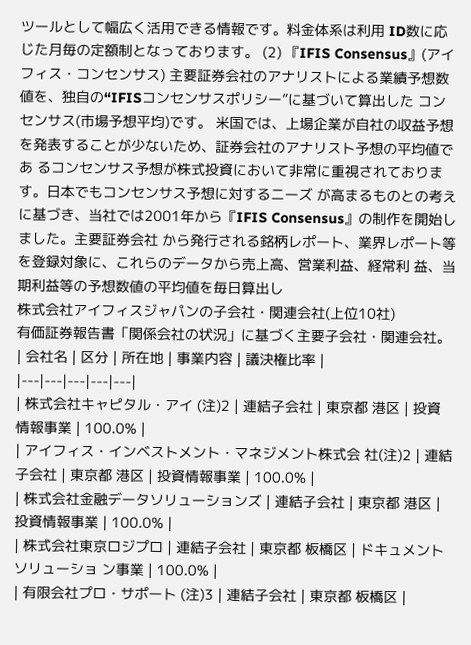ツールとして幅広く活用できる情報です。料金体系は利用 ID数に応じた月毎の定額制となっております。 (2) 『IFIS Consensus』(アイフィス・コンセンサス) 主要証券会社のアナリストによる業績予想数値を、独自の“IFISコンセンサスポリシー”に基づいて算出した コンセンサス(市場予想平均)です。 米国では、上場企業が自社の収益予想を発表することが少ないため、証券会社のアナリスト予想の平均値であ るコンセンサス予想が株式投資において非常に重視されております。日本でもコンセンサス予想に対するニーズ が高まるものとの考えに基づき、当社では2001年から『IFIS Consensus』の制作を開始しました。主要証券会社 から発行される銘柄レポート、業界レポート等を登録対象に、これらのデータから売上高、営業利益、経常利 益、当期利益等の予想数値の平均値を毎日算出し
株式会社アイフィスジャパンの子会社・関連会社(上位10社)
有価証券報告書「関係会社の状況」に基づく主要子会社・関連会社。
| 会社名 | 区分 | 所在地 | 事業内容 | 議決権比率 |
|---|---|---|---|---|
| 株式会社キャピタル・アイ (注)2 | 連結子会社 | 東京都 港区 | 投資情報事業 | 100.0% |
| アイフィス・インベストメント・マネジメント株式会 社(注)2 | 連結子会社 | 東京都 港区 | 投資情報事業 | 100.0% |
| 株式会社金融データソリューションズ | 連結子会社 | 東京都 港区 | 投資情報事業 | 100.0% |
| 株式会社東京ロジプロ | 連結子会社 | 東京都 板橋区 | ドキュメント ソリューショ ン事業 | 100.0% |
| 有限会社プロ・サポート (注)3 | 連結子会社 | 東京都 板橋区 |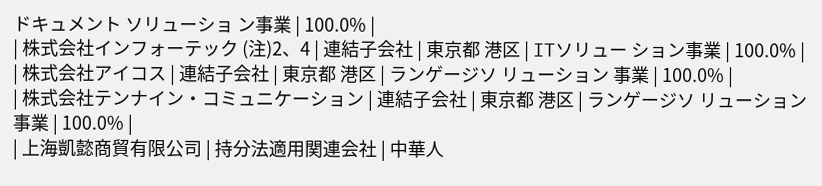ドキュメント ソリューショ ン事業 | 100.0% |
| 株式会社インフォーテック (注)2、4 | 連結子会社 | 東京都 港区 | ITソリュー ション事業 | 100.0% |
| 株式会社アイコス | 連結子会社 | 東京都 港区 | ランゲージソ リューション 事業 | 100.0% |
| 株式会社テンナイン・コミュニケーション | 連結子会社 | 東京都 港区 | ランゲージソ リューション 事業 | 100.0% |
| 上海凱懿商貿有限公司 | 持分法適用関連会社 | 中華人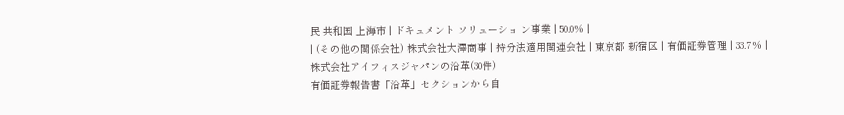民 共和国 上海市 | ドキュメント ソリューショ ン事業 | 50.0% |
| (その他の関係会社) 株式会社大澤商事 | 持分法適用関連会社 | 東京都 新宿区 | 有価証券管理 | 33.7% |
株式会社アイフィスジャパンの沿革(30件)
有価証券報告書「沿革」セクションから自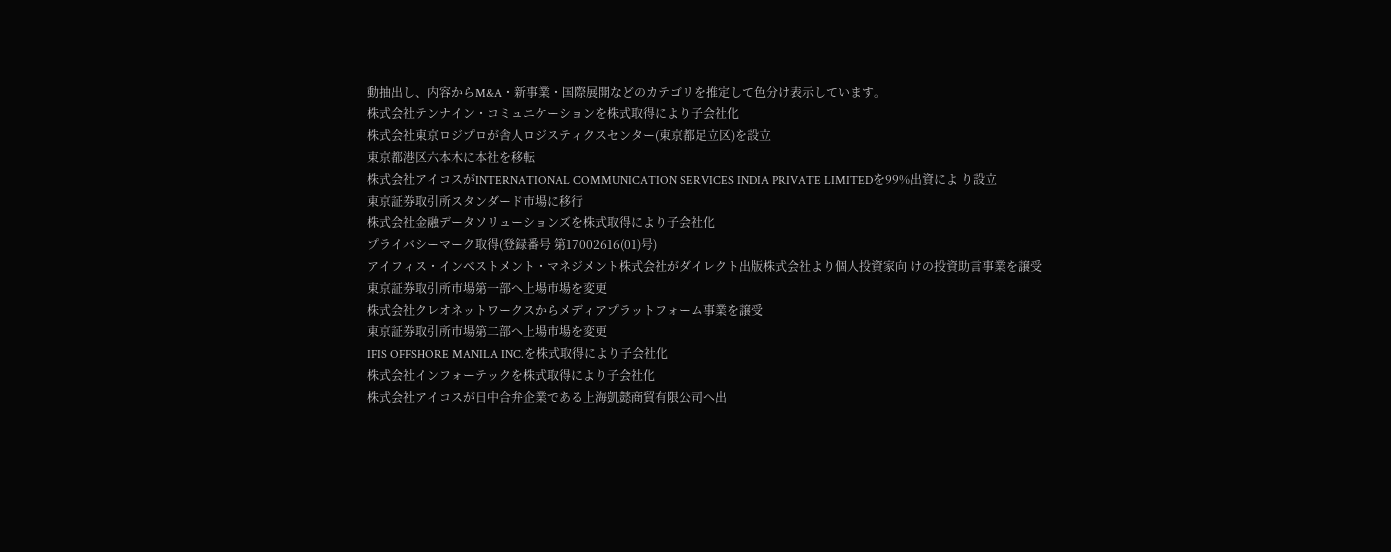動抽出し、内容からM&A・新事業・国際展開などのカテゴリを推定して色分け表示しています。
株式会社テンナイン・コミュニケーションを株式取得により子会社化
株式会社東京ロジプロが舎人ロジスティクスセンター(東京都足立区)を設立
東京都港区六本木に本社を移転
株式会社アイコスがINTERNATIONAL COMMUNICATION SERVICES INDIA PRIVATE LIMITEDを99%出資によ り設立
東京証券取引所スタンダード市場に移行
株式会社金融データソリューションズを株式取得により子会社化
プライバシーマーク取得(登録番号 第17002616(01)号)
アイフィス・インベストメント・マネジメント株式会社がダイレクト出版株式会社より個人投資家向 けの投資助言事業を譲受
東京証券取引所市場第一部へ上場市場を変更
株式会社クレオネットワークスからメディアプラットフォーム事業を譲受
東京証券取引所市場第二部へ上場市場を変更
IFIS OFFSHORE MANILA INC.を株式取得により子会社化
株式会社インフォーテックを株式取得により子会社化
株式会社アイコスが日中合弁企業である上海凱懿商貿有限公司へ出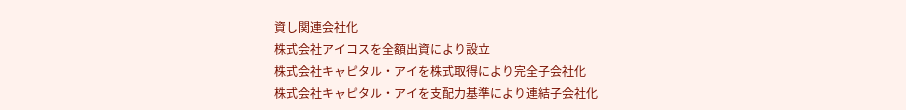資し関連会社化
株式会社アイコスを全額出資により設立
株式会社キャピタル・アイを株式取得により完全子会社化
株式会社キャピタル・アイを支配力基準により連結子会社化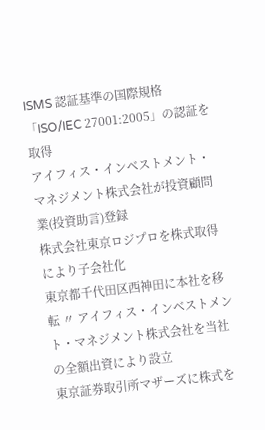ISMS 認証基準の国際規格「ISO/IEC 27001:2005」の認証を取得
アイフィス・インベストメント・マネジメント株式会社が投資顧問業(投資助言)登録
株式会社東京ロジプロを株式取得により子会社化
東京都千代田区西神田に本社を移転 〃 アイフィス・インベストメント・マネジメント株式会社を当社の全額出資により設立
東京証券取引所マザーズに株式を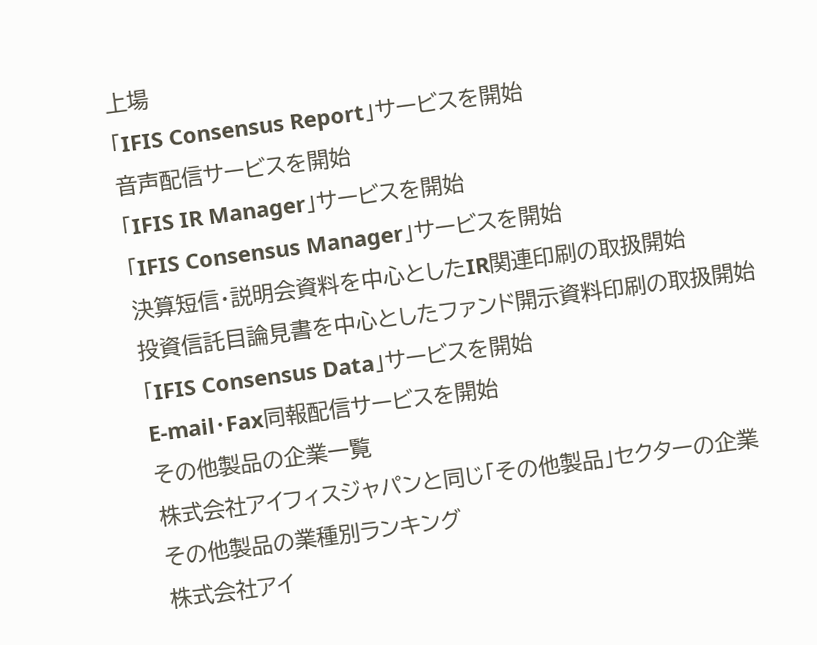上場
「IFIS Consensus Report」サービスを開始
音声配信サービスを開始
「IFIS IR Manager」サービスを開始
「IFIS Consensus Manager」サービスを開始
決算短信・説明会資料を中心としたIR関連印刷の取扱開始
投資信託目論見書を中心としたファンド開示資料印刷の取扱開始
「IFIS Consensus Data」サービスを開始
E-mail・Fax同報配信サービスを開始
その他製品の企業一覧
株式会社アイフィスジャパンと同じ「その他製品」セクターの企業
その他製品の業種別ランキング
株式会社アイ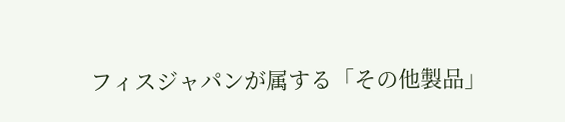フィスジャパンが属する「その他製品」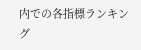内での各指標ランキング